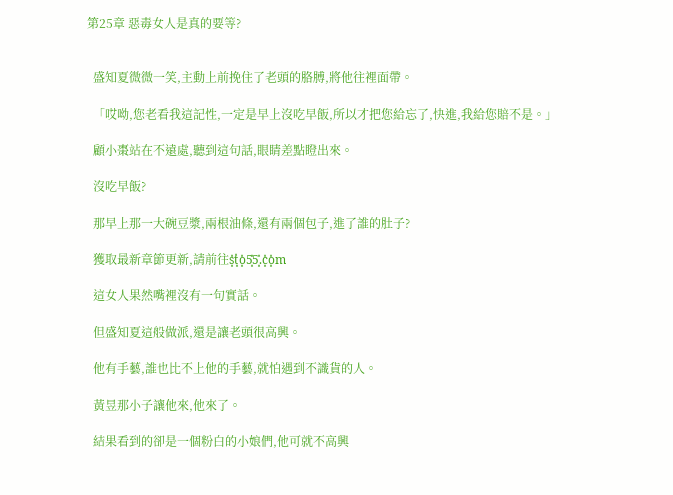第25章 惡毒女人是真的要等?


  盛知夏微微一笑,主動上前挽住了老頭的胳膊,將他往裡面帶。

  「哎呦,您老看我這記性,一定是早上沒吃早飯,所以才把您給忘了,快進,我給您賠不是。」

  顧小棗站在不遠處,聽到這句話,眼睛差點瞪出來。

  沒吃早飯?

  那早上那一大碗豆漿,兩根油條,還有兩個包子,進了誰的肚子?

  獲取最新章節更新,請前往s͓̽t͓̽o͓̽5͓̽5͓̽.c͓̽o͓̽m

  這女人果然嘴裡沒有一句實話。

  但盛知夏這般做派,還是讓老頭很高興。

  他有手藝,誰也比不上他的手藝,就怕遇到不識貨的人。

  黃昱那小子讓他來,他來了。

  結果看到的卻是一個粉白的小娘們,他可就不高興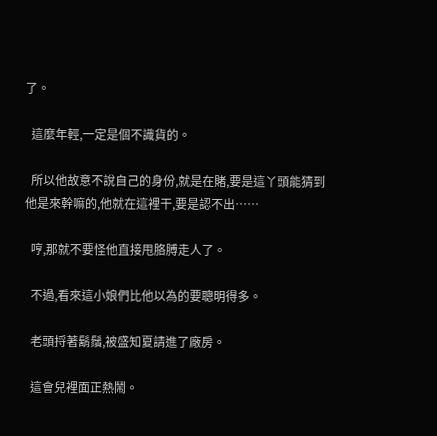了。

  這麼年輕,一定是個不識貨的。

  所以他故意不說自己的身份,就是在賭,要是這丫頭能猜到他是來幹嘛的,他就在這裡干,要是認不出……

  哼,那就不要怪他直接甩胳膊走人了。

  不過,看來這小娘們比他以為的要聰明得多。

  老頭捋著鬍鬚,被盛知夏請進了廠房。

  這會兒裡面正熱鬧。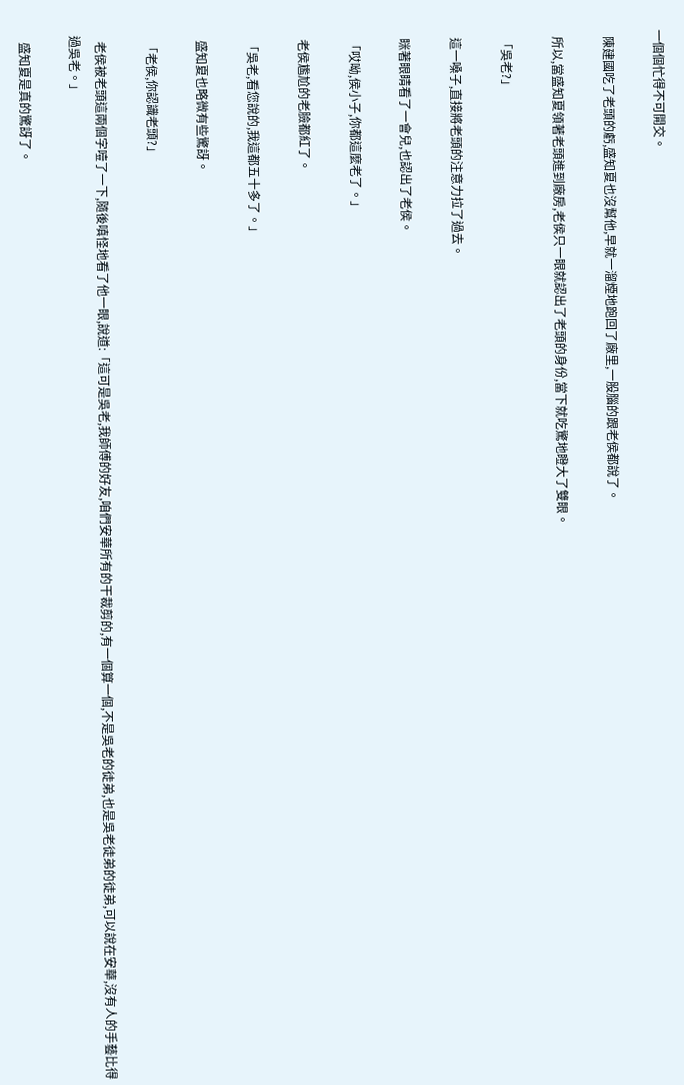一個個忙得不可開交。

  陳建國吃了老頭的虧,盛知夏也沒幫他,早就一溜煙地跑回了廠里,一股腦的跟老侯都說了。

  所以,當盛知夏領著老頭進到廠房,老侯只一眼就認出了老頭的身份,當下就吃驚地瞪大了雙眼。

  「吳老?」

  這一嗓子,直接將老頭的注意力拉了過去。

  眯著眼睛看了一會兒,也認出了老侯。

  「哎呦,侯小子,你都這麼老了。」

  老侯尷尬的老臉都紅了。

  「吳老,看您說的,我這都五十多了。」

  盛知夏也略微有些驚訝。

  「老侯,你認識老頭?」

  老侯被老頭這兩個字噎了一下,隨後嗔怪地看了他一眼,說道:「這可是吳老,我師傅的好友,咱們安華所有的干裁剪的,有一個算一個,不是吳老的徒弟,也是吳老徒弟的徒弟,可以說在安華,沒有人的手藝比得過吳老。」

  盛知夏是真的驚訝了。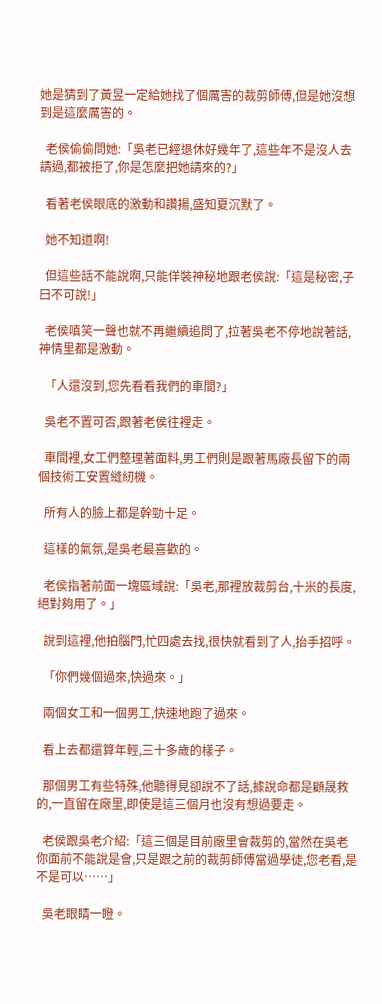她是猜到了黃昱一定給她找了個厲害的裁剪師傅,但是她沒想到是這麼厲害的。

  老侯偷偷問她:「吳老已經退休好幾年了,這些年不是沒人去請過,都被拒了,你是怎麼把她請來的?」

  看著老侯眼底的激動和讚揚,盛知夏沉默了。

  她不知道啊!

  但這些話不能說啊,只能佯裝神秘地跟老侯說:「這是秘密,子曰不可說!」

  老侯嗔笑一聲也就不再繼續追問了,拉著吳老不停地說著話,神情里都是激動。

  「人還沒到,您先看看我們的車間?」

  吳老不置可否,跟著老侯往裡走。

  車間裡,女工們整理著面料,男工們則是跟著馬廠長留下的兩個技術工安置縫紉機。

  所有人的臉上都是幹勁十足。

  這樣的氣氛,是吳老最喜歡的。

  老侯指著前面一塊區域說:「吳老,那裡放裁剪台,十米的長度,絕對夠用了。」

  說到這裡,他拍腦門,忙四處去找,很快就看到了人,抬手招呼。

  「你們幾個過來,快過來。」

  兩個女工和一個男工,快速地跑了過來。

  看上去都還算年輕,三十多歲的樣子。

  那個男工有些特殊,他聽得見卻說不了話,據說命都是顧晟救的,一直留在廠里,即使是這三個月也沒有想過要走。

  老侯跟吳老介紹:「這三個是目前廠里會裁剪的,當然在吳老你面前不能說是會,只是跟之前的裁剪師傅當過學徒,您老看,是不是可以……」

  吳老眼睛一瞪。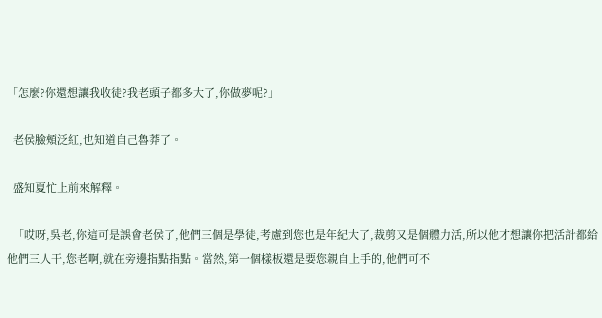「怎麼?你還想讓我收徒?我老頭子都多大了,你做夢呢?」

  老侯臉頰泛紅,也知道自己魯莽了。

  盛知夏忙上前來解釋。

  「哎呀,吳老,你這可是誤會老侯了,他們三個是學徒,考慮到您也是年紀大了,裁剪又是個體力活,所以他才想讓你把活計都給他們三人干,您老啊,就在旁邊指點指點。當然,第一個樣板還是要您親自上手的,他們可不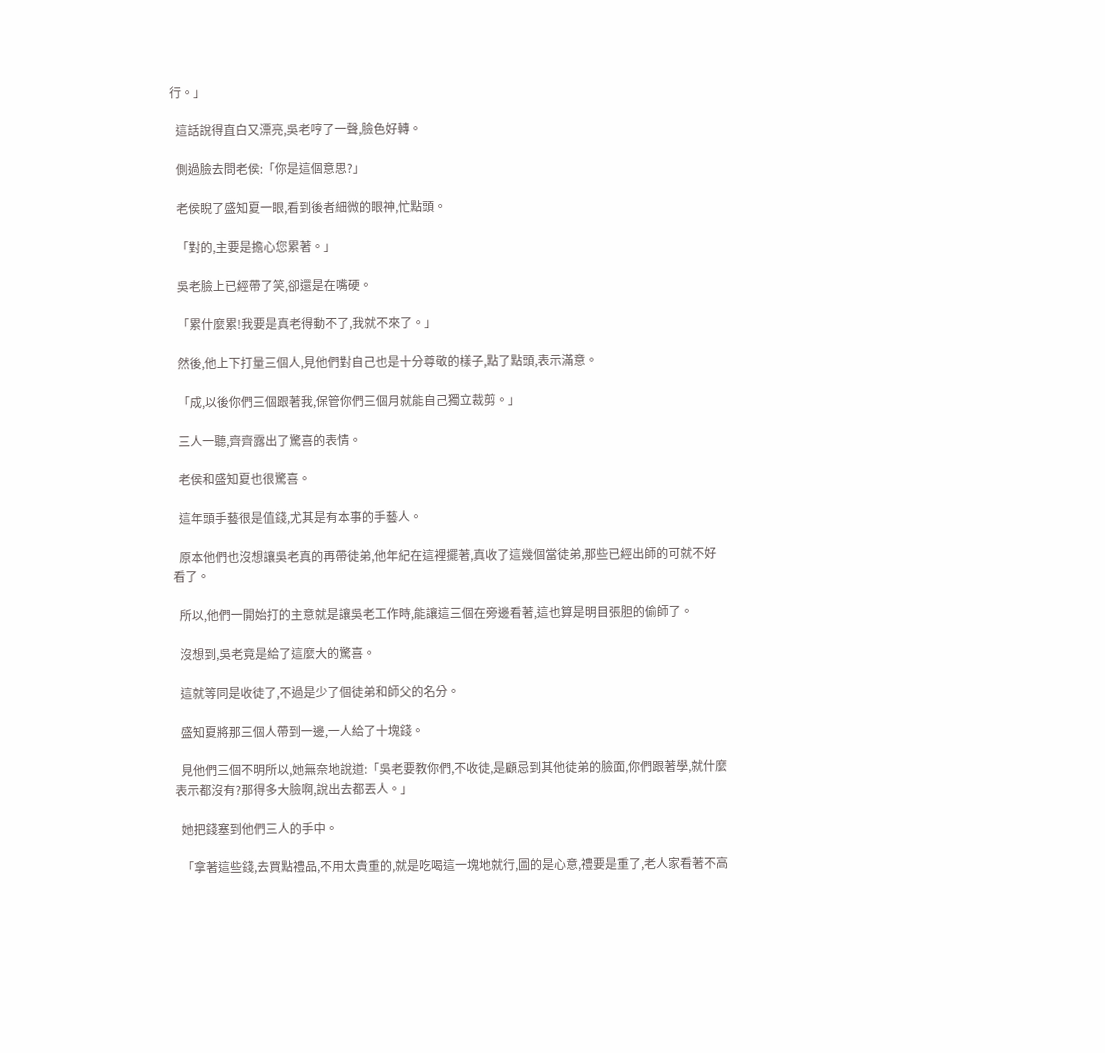行。」

  這話說得直白又漂亮,吳老哼了一聲,臉色好轉。

  側過臉去問老侯:「你是這個意思?」

  老侯睨了盛知夏一眼,看到後者細微的眼神,忙點頭。

  「對的,主要是擔心您累著。」

  吳老臉上已經帶了笑,卻還是在嘴硬。

  「累什麼累!我要是真老得動不了,我就不來了。」

  然後,他上下打量三個人,見他們對自己也是十分尊敬的樣子,點了點頭,表示滿意。

  「成,以後你們三個跟著我,保管你們三個月就能自己獨立裁剪。」

  三人一聽,齊齊露出了驚喜的表情。

  老侯和盛知夏也很驚喜。

  這年頭手藝很是值錢,尤其是有本事的手藝人。

  原本他們也沒想讓吳老真的再帶徒弟,他年紀在這裡擺著,真收了這幾個當徒弟,那些已經出師的可就不好看了。

  所以,他們一開始打的主意就是讓吳老工作時,能讓這三個在旁邊看著,這也算是明目張胆的偷師了。

  沒想到,吳老竟是給了這麼大的驚喜。

  這就等同是收徒了,不過是少了個徒弟和師父的名分。

  盛知夏將那三個人帶到一邊,一人給了十塊錢。

  見他們三個不明所以,她無奈地說道:「吳老要教你們,不收徒,是顧忌到其他徒弟的臉面,你們跟著學,就什麼表示都沒有?那得多大臉啊,說出去都丟人。」

  她把錢塞到他們三人的手中。

  「拿著這些錢,去買點禮品,不用太貴重的,就是吃喝這一塊地就行,圖的是心意,禮要是重了,老人家看著不高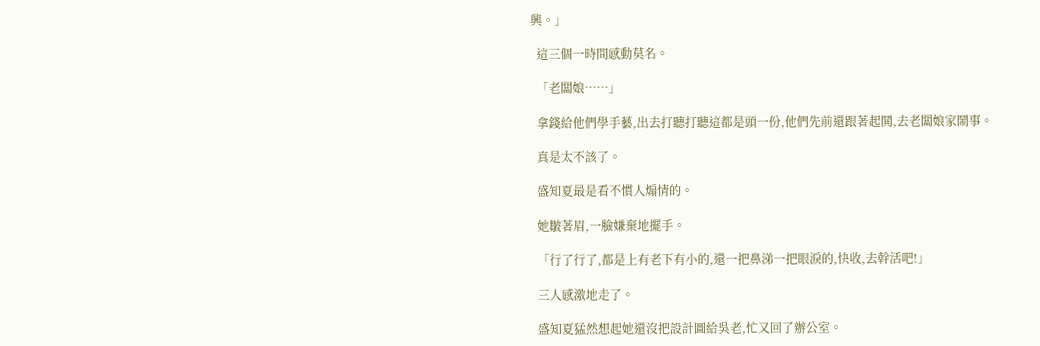興。」

  這三個一時間感動莫名。

  「老闆娘……」

  拿錢給他們學手藝,出去打聽打聽這都是頭一份,他們先前還跟著起鬨,去老闆娘家鬧事。

  真是太不該了。

  盛知夏最是看不慣人煽情的。

  她皺著眉,一臉嫌棄地擺手。

  「行了行了,都是上有老下有小的,還一把鼻涕一把眼淚的,快收,去幹活吧!」

  三人感激地走了。

  盛知夏猛然想起她還沒把設計圖給吳老,忙又回了辦公室。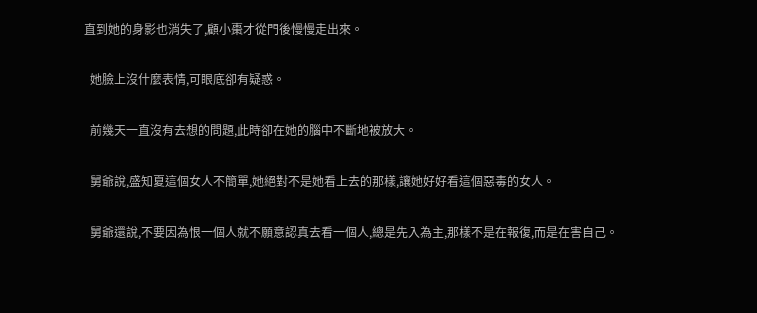直到她的身影也消失了,顧小棗才從門後慢慢走出來。

  她臉上沒什麼表情,可眼底卻有疑惑。

  前幾天一直沒有去想的問題,此時卻在她的腦中不斷地被放大。

  舅爺說,盛知夏這個女人不簡單,她絕對不是她看上去的那樣,讓她好好看這個惡毒的女人。

  舅爺還說,不要因為恨一個人就不願意認真去看一個人,總是先入為主,那樣不是在報復,而是在害自己。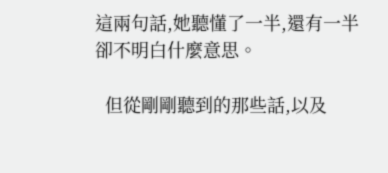這兩句話,她聽懂了一半,還有一半卻不明白什麼意思。

  但從剛剛聽到的那些話,以及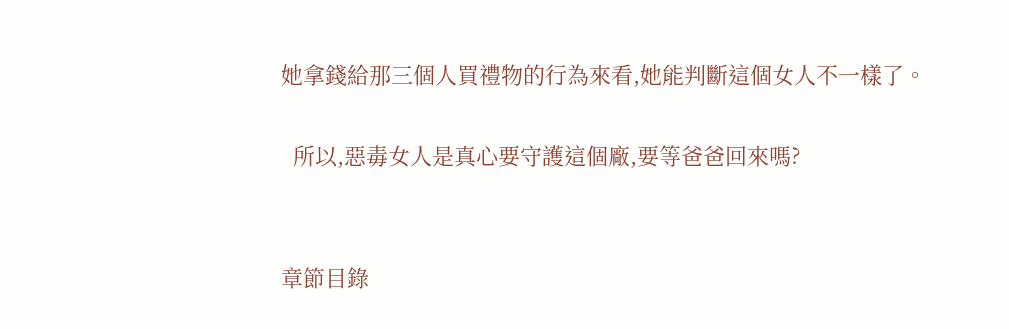她拿錢給那三個人買禮物的行為來看,她能判斷這個女人不一樣了。

  所以,惡毒女人是真心要守護這個廠,要等爸爸回來嗎?


章節目錄